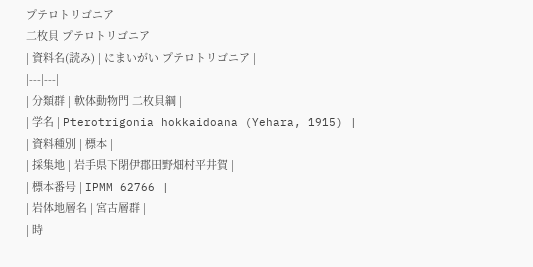プテロトリゴニア
二枚貝 プテロトリゴニア
| 資料名(読み) | にまいがい プテロトリゴニア |
|---|---|
| 分類群 | 軟体動物門 二枚貝綱 |
| 学名 | Pterotrigonia hokkaidoana (Yehara, 1915) |
| 資料種別 | 標本 |
| 採集地 | 岩手県下閉伊郡田野畑村平井賀 |
| 標本番号 | IPMM 62766 |
| 岩体地層名 | 宮古層群 |
| 時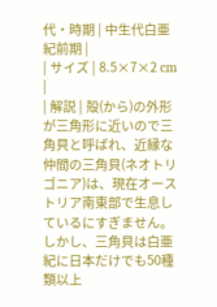代・時期 | 中生代白亜紀前期 |
| サイズ | 8.5×7×2 cm |
| 解説 | 殻(から)の外形が三角形に近いので三角貝と呼ばれ、近縁な仲間の三角貝(ネオトリゴニア)は、現在オーストリア南東部で生息しているにすぎません。しかし、三角貝は白亜紀に日本だけでも50種類以上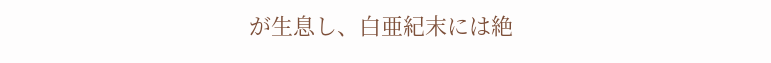が生息し、白亜紀末には絶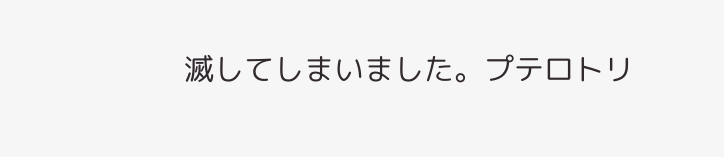滅してしまいました。プテロトリ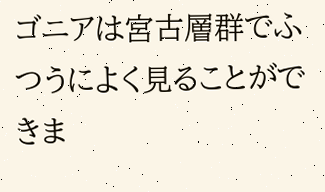ゴニアは宮古層群でふつうによく見ることができま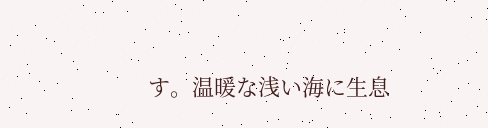す。温暖な浅い海に生息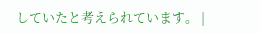していたと考えられています。 |